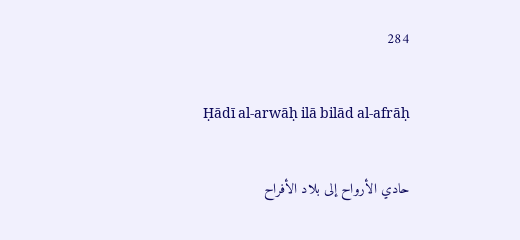284

Ḥādī al-arwāḥ ilā bilād al-afrāḥ

حادي الأرواح إلى بلاد الأفراح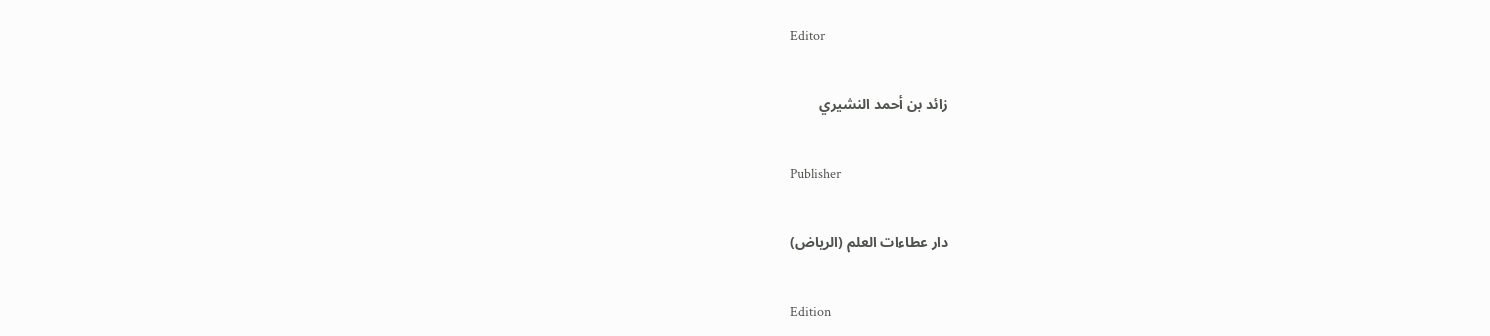Editor

زائد بن أحمد النشيري

Publisher

دار عطاءات العلم (الرياض)

Edition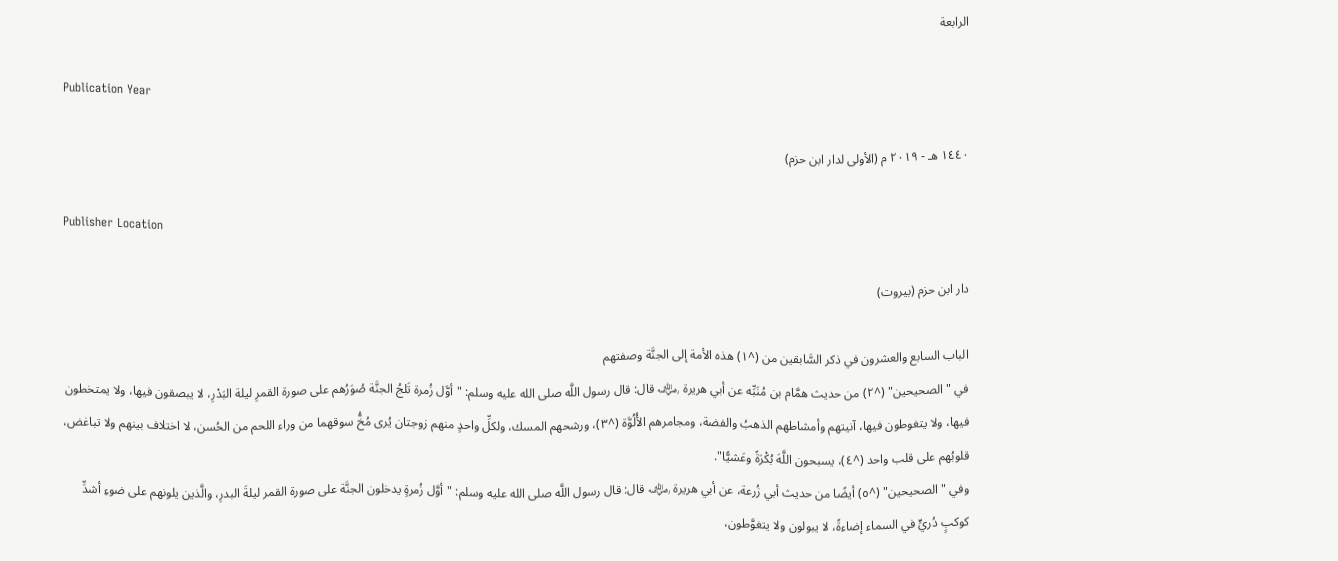الرابعة

Publication Year

١٤٤٠ هـ - ٢٠١٩ م (الأولى لدار ابن حزم)

Publisher Location

دار ابن حزم (بيروت)

الباب السابع والعشرون في ذكر السَّابقين من (^١) هذه الأمة إلى الجنَّة وصفتهم
في "الصحيحين" (^٢) من حديث همَّام بن مُنَبِّه عن أبي هريرة ﵁ قال: قال رسول اللَّه صلى الله عليه وسلم: "أوَّل زُمرة تَلجُ الجنَّة صُوَرُهم على صورة القمرِ ليلة البَدْرِ، لا يبصقون فيها، ولا يمتخطون فيها، ولا يتغوطون فيها، آنيتهم وأمشاطهم الذهبُ والفضة، ومجامرهم الأُلُوَّة (^٣)، ورشحهم المسك، ولكلِّ واحدٍ منهم زوجتان يُرى مُخُّ سوقهما من وراء اللحم من الحُسن، لا اختلاف بينهم ولا تباغض، قلوبُهم على قلب واحد (^٤)، يسبحون اللَّهَ بُكْرَةً وعَشيًّا".
وفي "الصحيحين" (^٥) أيضًا من حديث أبي زُرعة، عن أبي هريرة ﵁ قال: قال رسول اللَّه صلى الله عليه وسلم: "أوَّل زُمرةٍ يدخلون الجنَّة على صورة القمر ليلةَ البدرِ، والَّذين يلونهم على ضوءِ أشدِّ كوكبٍ دُريٍّ في السماء إضاءةً، لا يبولون ولا يتغوَّطون،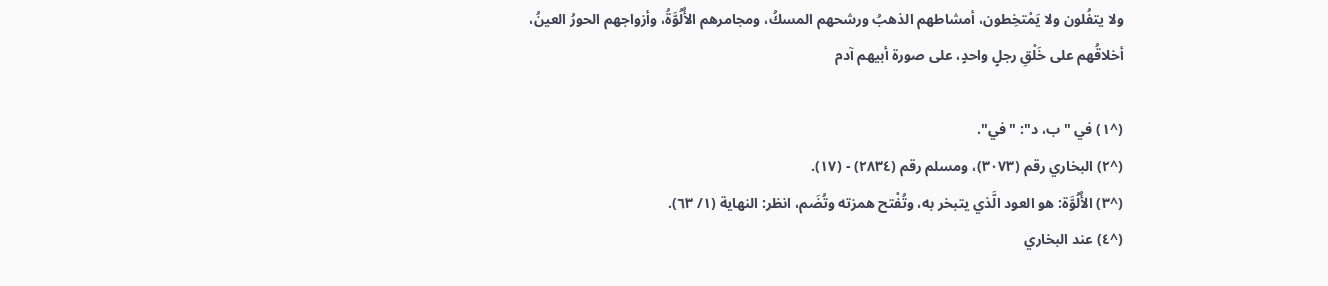ولا يتفُلون ولا يَمْتخِطون، أمشاطهم الذهبُ ورشحهم المسكُ، ومجامرهم الأُلُوَّةُ، وأزواجهم الحورُ العينُ، أخلاقُهم على خَلْقِ رجلٍ واحدٍ، على صورة أبيهم آدم

(^١) في "ب، د": "في".
(^٢) البخاري رقم (٣٠٧٣)، ومسلم رقم (٢٨٣٤) - (١٧).
(^٣) الأُلُوَّة: هو العود الَّذي يتبخر به، وتُفْتح همزته وتُضَم، انظر: النهاية (١/ ٦٣).
(^٤) عند البخاري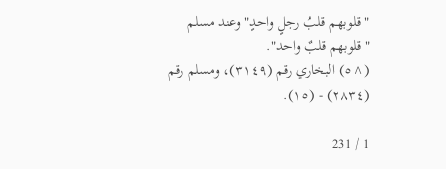"قلوبهم قلبُ رجلٍ واحدٍ" وعند مسلم "قلوبهم قلبٌ واحد".
(^٥) البخاري رقم (٣١٤٩)، ومسلم رقم (٢٨٣٤) - (١٥).

1 / 231